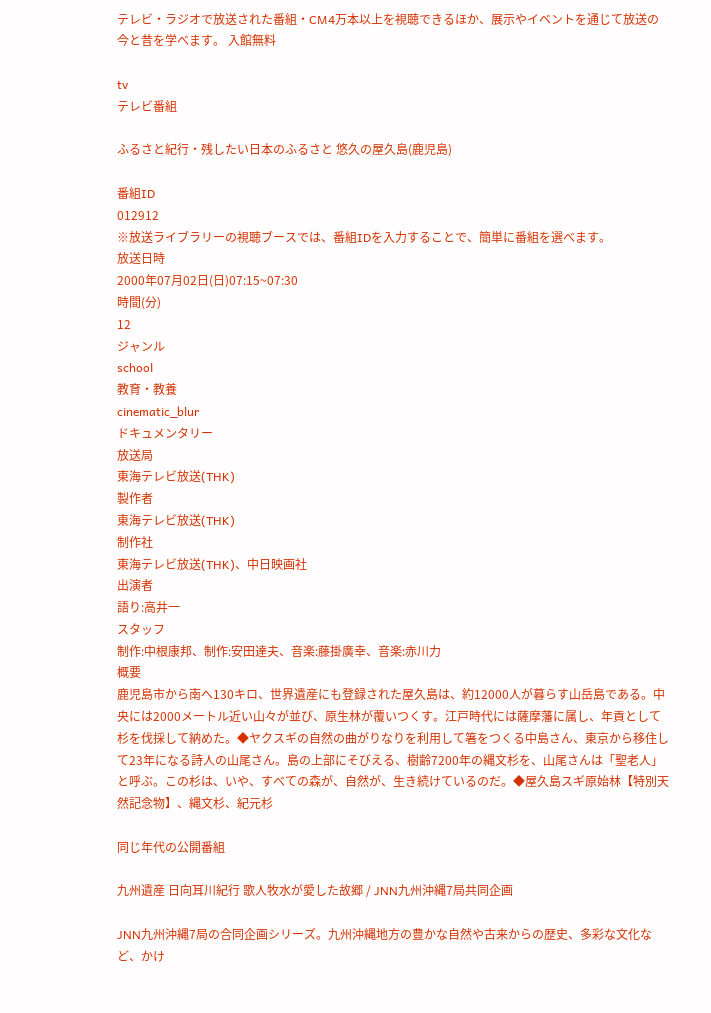テレビ・ラジオで放送された番組・CM4万本以上を視聴できるほか、展示やイベントを通じて放送の今と昔を学べます。 入館無料

tv
テレビ番組

ふるさと紀行・残したい日本のふるさと 悠久の屋久島(鹿児島)

番組ID
012912
※放送ライブラリーの視聴ブースでは、番組IDを入力することで、簡単に番組を選べます。
放送日時
2000年07月02日(日)07:15~07:30
時間(分)
12
ジャンル
school
教育・教養
cinematic_blur
ドキュメンタリー
放送局
東海テレビ放送(THK)
製作者
東海テレビ放送(THK)
制作社
東海テレビ放送(THK)、中日映画社
出演者
語り:高井一
スタッフ
制作:中根康邦、制作:安田達夫、音楽:藤掛廣幸、音楽:赤川力
概要
鹿児島市から南へ130キロ、世界遺産にも登録された屋久島は、約12000人が暮らす山岳島である。中央には2000メートル近い山々が並び、原生林が覆いつくす。江戸時代には薩摩藩に属し、年貢として杉を伐採して納めた。◆ヤクスギの自然の曲がりなりを利用して箸をつくる中島さん、東京から移住して23年になる詩人の山尾さん。島の上部にそびえる、樹齢7200年の縄文杉を、山尾さんは「聖老人」と呼ぶ。この杉は、いや、すべての森が、自然が、生き続けているのだ。◆屋久島スギ原始林【特別天然記念物】、縄文杉、紀元杉

同じ年代の公開番組

九州遺産 日向耳川紀行 歌人牧水が愛した故郷 / JNN九州沖縄7局共同企画

JNN九州沖縄7局の合同企画シリーズ。九州沖縄地方の豊かな自然や古来からの歴史、多彩な文化など、かけ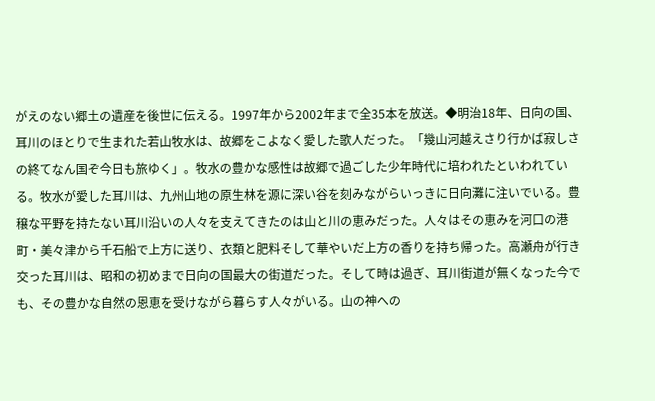がえのない郷土の遺産を後世に伝える。1997年から2002年まで全35本を放送。◆明治18年、日向の国、耳川のほとりで生まれた若山牧水は、故郷をこよなく愛した歌人だった。「幾山河越えさり行かば寂しさの終てなん国ぞ今日も旅ゆく」。牧水の豊かな感性は故郷で過ごした少年時代に培われたといわれている。牧水が愛した耳川は、九州山地の原生林を源に深い谷を刻みながらいっきに日向灘に注いでいる。豊穣な平野を持たない耳川沿いの人々を支えてきたのは山と川の恵みだった。人々はその恵みを河口の港町・美々津から千石船で上方に送り、衣類と肥料そして華やいだ上方の香りを持ち帰った。高瀬舟が行き交った耳川は、昭和の初めまで日向の国最大の街道だった。そして時は過ぎ、耳川街道が無くなった今でも、その豊かな自然の恩恵を受けながら暮らす人々がいる。山の神への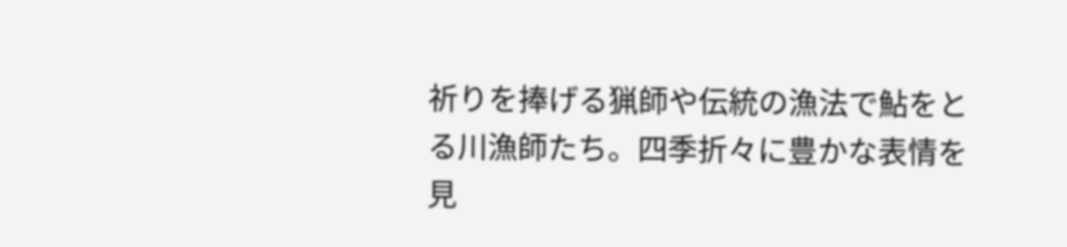祈りを捧げる猟師や伝統の漁法で鮎をとる川漁師たち。四季折々に豊かな表情を見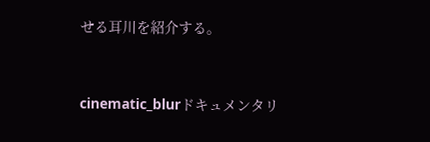せる耳川を紹介する。


cinematic_blurドキュメンタリ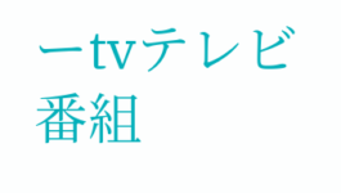ーtvテレビ番組